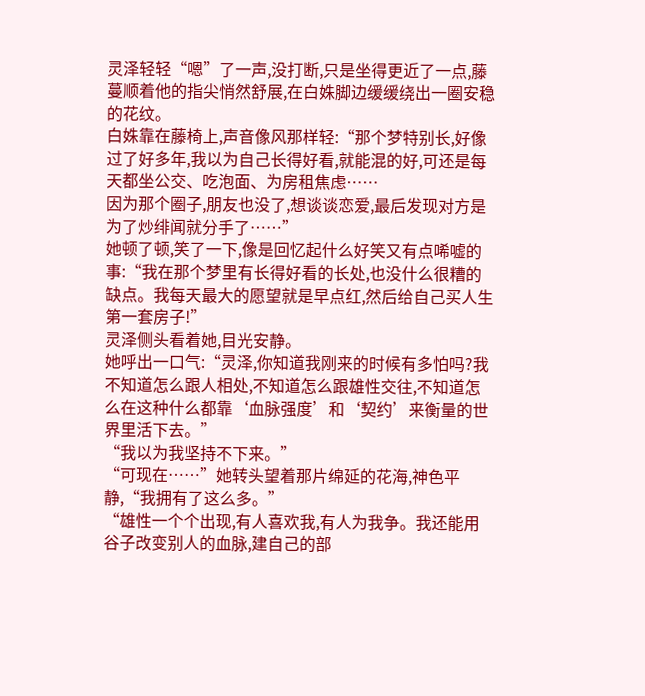灵泽轻轻“嗯”了一声,没打断,只是坐得更近了一点,藤蔓顺着他的指尖悄然舒展,在白姝脚边缓缓绕出一圈安稳的花纹。
白姝靠在藤椅上,声音像风那样轻:“那个梦特别长,好像过了好多年,我以为自己长得好看,就能混的好,可还是每天都坐公交、吃泡面、为房租焦虑……
因为那个圈子,朋友也没了,想谈谈恋爱,最后发现对方是为了炒绯闻就分手了……”
她顿了顿,笑了一下,像是回忆起什么好笑又有点唏嘘的事:“我在那个梦里有长得好看的长处,也没什么很糟的缺点。我每天最大的愿望就是早点红,然后给自己买人生第一套房子!”
灵泽侧头看着她,目光安静。
她呼出一口气:“灵泽,你知道我刚来的时候有多怕吗?我不知道怎么跟人相处,不知道怎么跟雄性交往,不知道怎么在这种什么都靠‘血脉强度’和‘契约’来衡量的世界里活下去。”
“我以为我坚持不下来。”
“可现在……”她转头望着那片绵延的花海,神色平静,“我拥有了这么多。”
“雄性一个个出现,有人喜欢我,有人为我争。我还能用谷子改变别人的血脉,建自己的部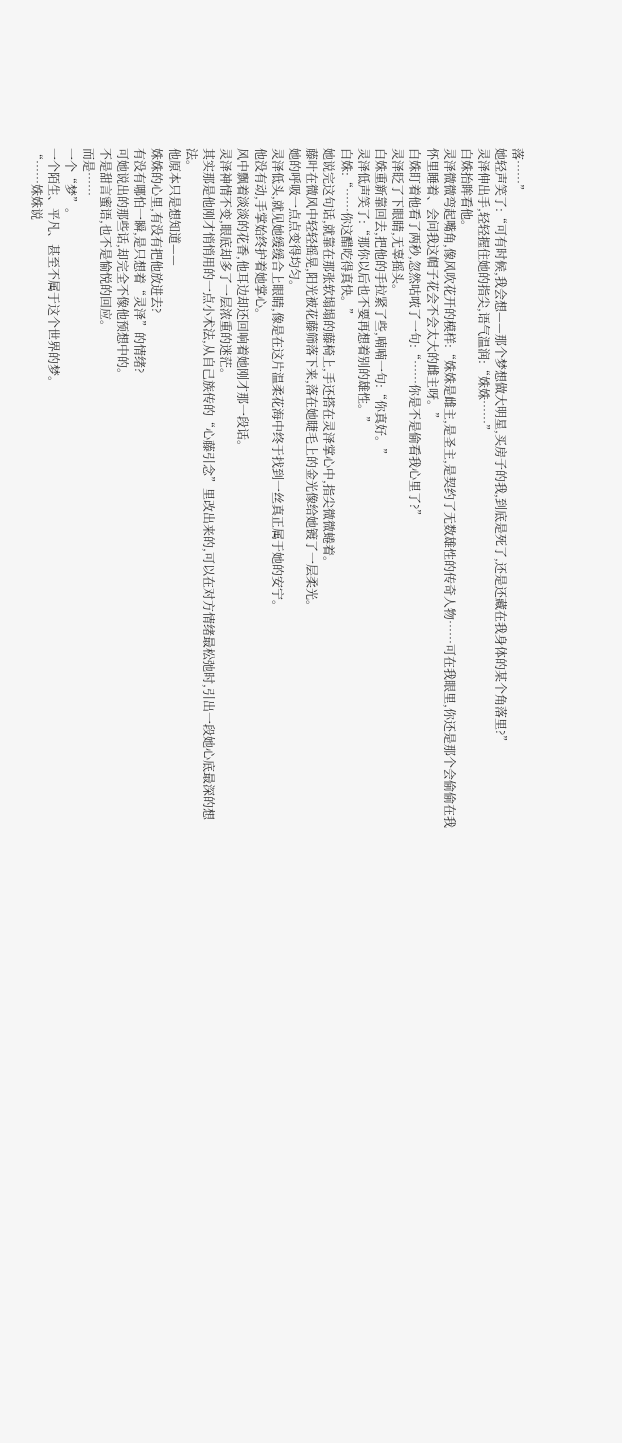落……”
她轻声笑了:“可有时候,我会想——那个梦想做大明星,买房子的我,到底是死了,还是还藏在我身体的某个角落里?”
灵泽伸出手,轻轻握住她的指尖,语气温润:“姝姝……”
白姝抬眸看他。
灵泽微微弯起嘴角,像风吹花开的模样:“姝姝是雌主,是圣主,是契约了无数雄性的传奇人物……可在我眼里,你还是那个会偷偷在我怀里睡着、会问我这帽子花会不会太大的雌主呀。”
白姝盯着他看了两秒,忽然咕哝了一句:“……你是不是偷看我心里了?”
灵泽眨了下眼睛,无辜摇头。
白姝重新靠回去,把他的手拉紧了些,喃喃一句:“你真好。”
灵泽低声笑了:“那你以后也不要再想着别的雄性。”
白姝:“……你这醋吃得真快。”
她说完这句话,就靠在那张软塌塌的藤椅上,手还搭在灵泽掌心中,指尖微微蜷着。
藤叶在微风中轻轻摇晃,阳光被花藤筛落下来,落在她睫毛上的金光像给她镀了一层柔光。
她的呼吸一点点变得均匀。
灵泽低头,就见她缓缓合上眼睛,像是在这片温柔花海中终于找到一丝真正属于她的安宁。
他没有动,手掌始终护着她掌心。
风中飘着淡淡的花香,他耳边却还回响着她刚才那一段话。
灵泽神情不变,眼底却多了一层浓重的迷茫。
其实那是他刚才悄悄用的一点小术法,从自己族传的“心藤引念”里改出来的,可以在对方情绪最松弛时,引出一段她心底最深的想法。
他原本只是想知道——
姝姝的心里,有没有把他放进去?
有没有哪怕一瞬,是只想着“灵泽”的情绪?
可她说出的那些话,却完全不像他预想中的。
不是甜言蜜语,也不是愉悦的回应。
而是……
一个“梦”。
一个陌生、平凡、甚至不属于这个世界的梦。
“……姝姝说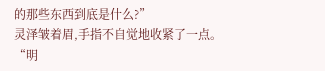的那些东西到底是什么?”
灵泽皱着眉,手指不自觉地收紧了一点。
“明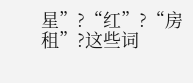星”?“红”?“房租”?这些词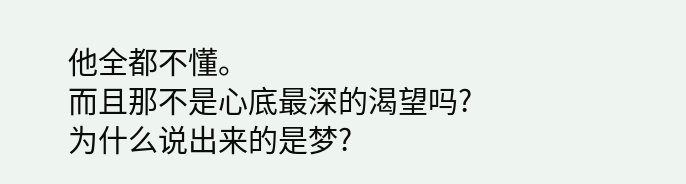他全都不懂。
而且那不是心底最深的渴望吗?
为什么说出来的是梦?